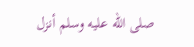صلى الله عليه وسلم أنزل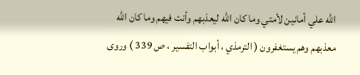الله علي أمانين لأمتي وما كان الله ليعذبهم وأنت فيهم وما كان الله معذبهم وهم يستغفرون ( الترمذي ، أبواب التفسير ، ص 339 ) وروى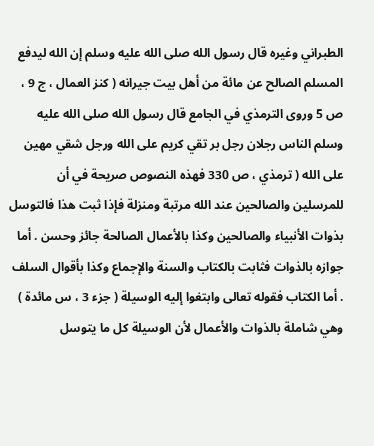الطبراني وغيره قال رسول الله صلى الله عليه وسلم إن الله ليدفع المسلم الصالح عن مائة من أهل بيت جيرانه ( كنز العمال ، ج 9 ، ص 5 وروى الترمذي في الجامع قال رسول الله صلى الله عليه وسلم الناس رجلان رجل بر تقي كريم على الله ورجل شقي مهين على الله ( ترمذي ، ص 330 فهذه النصوص صريحة في أن للمرسلين والصالحين عند الله مرتبة ومنزلة فإذا ثبت هذا فالتوسل بذوات الأنبياء والصالحين وكذا بالأعمال الصالحة جائز وحسن . أما جوازه بالذوات فثابت بالكتاب والسنة والإجماع وكذا بأقوال السلف . أما الكتاب فقوله تعالى وابتغوا إليه الوسيلة ( جزء 3 ، س مائدة ) وهي شاملة بالذوات والأعمال لأن الوسيلة كل ما يتوسل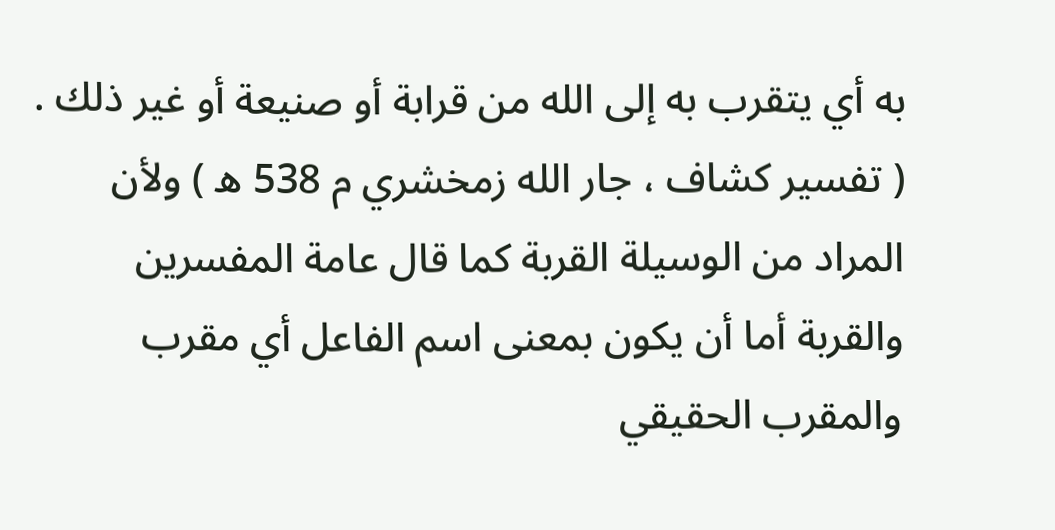به أي يتقرب به إلى الله من قرابة أو صنيعة أو غير ذلك . ( تفسير كشاف ، جار الله زمخشري م 538 ه ) ولأن المراد من الوسيلة القربة كما قال عامة المفسرين والقربة أما أن يكون بمعنى اسم الفاعل أي مقرب والمقرب الحقيقي